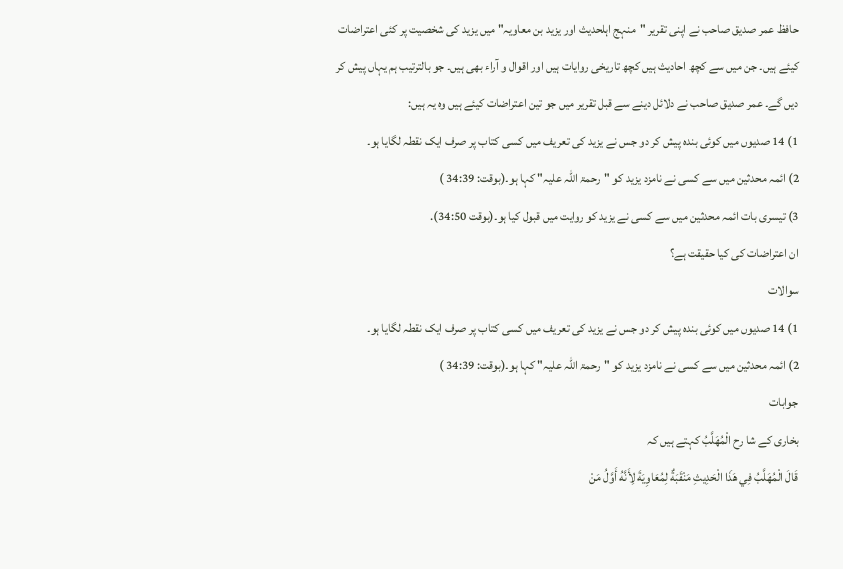حافظ عمر صدیق صاحب نے اپنی تقریر "منہج اہلحدیث اور یزید بن معاویہ" میں یزید کی شخصیت پر کئی اعتراضات کیئے ہیں۔ جن میں سے کچھ احادیث ہیں کچھ تاریخی روایات ہیں اور اقوال و آراء بھی ہیں۔ جو بالترتیب ہم یہاں پیش کر دیں گے۔ عمر صدیق صاحب نے دلائل دینے سے قبل تقریر میں جو تین اعتراضات کیئے ہیں وہ یہ ہیں:
1) 14 صدیوں میں کوئی بندہ پیش کر دو جس نے یزید کی تعریف میں کسی کتاب پر صرف ایک نقطہ لگایا ہو۔
2) ائمہ محدثین میں سے کسی نے نامزد یزید کو "رحمۃ اللہ علیہ" کہا ہو۔(بوقت: 34:39 )
3) تیسری بات ائمہ محدثین میں سے کسی نے یزید کو روایت میں قبول کیا ہو۔(بوقت 34:50).
ان اعتراضات کی کیا حقیقت ہے؟
سوالات
1) 14 صدیوں میں کوئی بندہ پیش کر دو جس نے یزید کی تعریف میں کسی کتاب پر صرف ایک نقطہ لگایا ہو۔
2) ائمہ محدثین میں سے کسی نے نامزد یزید کو "رحمۃ اللہ علیہ" کہا ہو۔(بوقت: 34:39 )
جوابات
بخاری کے شا رح الْمُهَلَّبُ کہتے ہیں کہ
قَالَ الْمُهَلَّبُ فِي هَذَا الْحَدِيثِ مَنْقَبَةٌ لِمُعَاوِيَةَ لِأَنَّهُ أَوَّلُ مَنْ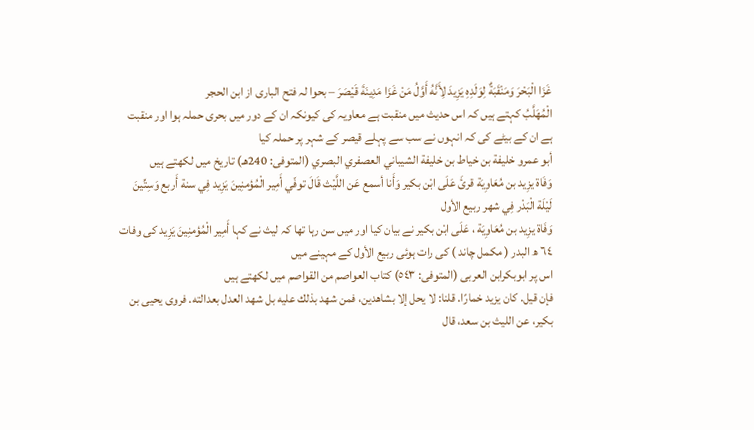غَزَا الْبَحْرَ وَمَنْقَبَةٌ لِوَلَدِهِ يَزِيدَ لِأَنَّهُ أَوَّلُ مَنْ غَزَا مَدِينَةَ قَيْصَرَ – بحوا لہ فتح الباری از ابن الحجر
الْمُهَلَّبُ کہتے ہیں کہ اس حدیث میں منقبت ہے معاویہ کی کیونکہ ان کے دور میں بحری حملہ ہوا اور منقبت ہے ان کے بیٹے کی کہ انہوں نے سب سے پہلے قیصر کے شہر پر حملہ کیا
أبو عمرو خليفة بن خياط بن خليفة الشيباني العصفري البصري (المتوفى: 240هـ) تاریخ میں لکھتے ہیں
وَفَاة يزِيد بن مُعَاوِيَة قرئَ عَلَى ابْن بكير وَأَنا أسمع عَن اللَّيْث قَالَ توفّي أَمِير الْمُؤمنِينَ يَزِيد فِي سنة أَربع وَسِتِّينَ لَيْلَة الْبَدْر فِي شهر ربيع الأول
وَفَاة يزِيد بن مُعَاوِيَة ، عَلَى ابْن بكير نے بیان کیا اور میں سن رہا تھا کہ لیث نے کہا أَمِير الْمُؤمنِينَ يَزِيد کی وفات ٦٤ ھ البدر ( مکمل چاند ) کی رات ہوئی ربيع الأول کے مہینے میں
اس پر ابوبکرابن العربی (المتوفی: ٥٤٣) کتاب العواصم من القواصم میں لکھتے ہیں
فإن قيل. كان يزيد خمارًا. قلنا: لا يحل إلا بشاهدين، فمن شهد بذلك عليه بل شهد العدل بعدالته. فروى يحيى بن بكير، عن الليث بن سعد، قال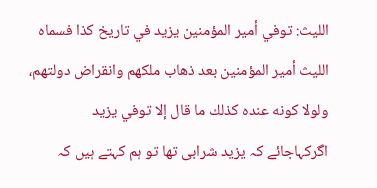الليث: توفي أمير المؤمنين يزيد في تاريخ كذا فسماه الليث أمير المؤمنين بعد ذهاب ملكهم وانقراض دولتهم، ولولا كونه عنده كذلك ما قال إلا توفي يزيد
اگرکہاجائے کہ یزید شرابی تھا تو ہم کہتے ہیں کہ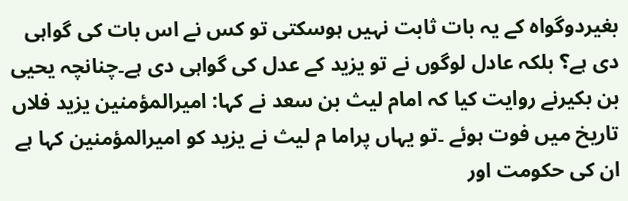بغیردوگواہ کے یہ بات ثابت نہیں ہوسکتی تو کس نے اس بات کی گواہی دی ہے؟ بلکہ عادل لوگوں نے تو یزید کے عدل کی گواہی دی ہے۔چنانچہ یحیی بن بکیرنے روایت کیا کہ امام لیث بن سعد نے کہا: امیرالمؤمنین یزید فلاں تاریخ میں فوت ہوئے ۔تو یہاں پراما م لیث نے یزید کو امیرالمؤمنین کہا ہے ان کی حکومت اور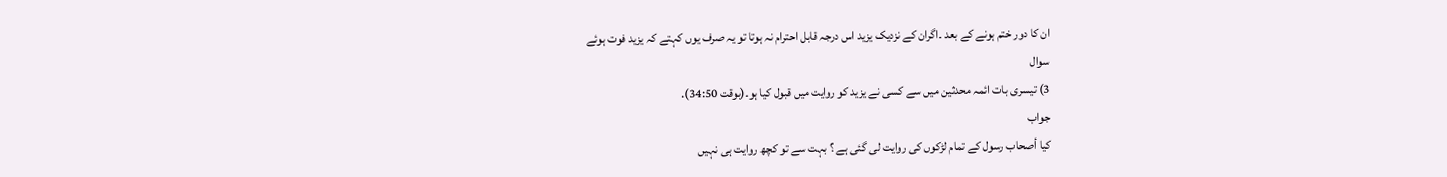ان کا دور ختم ہونے کے بعد ۔اگران کے نزدیک یزید اس درجہ قابل احترام نہ ہوتا تو یہ صرف یوں کہتے کہ یزید فوت ہوئے
سوال
3) تیسری بات ائمہ محدثین میں سے کسی نے یزید کو روایت میں قبول کیا ہو۔(بوقت 34:50).
جواب
كيا أصحاب رسول کے تمام لڑکوں کی روایت لی گئی ہے ؟ بہت سے تو کچھ روایت ہی نہیں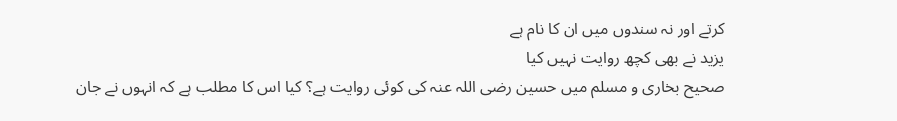کرتے اور نہ سندوں میں ان کا نام ہے
یزید نے بھی کچھ روایت نہیں کیا
صحیح بخاری و مسلم میں حسین رضی اللہ عنہ کی کوئی روایت ہے؟ کیا اس کا مطلب ہے کہ انہوں نے جان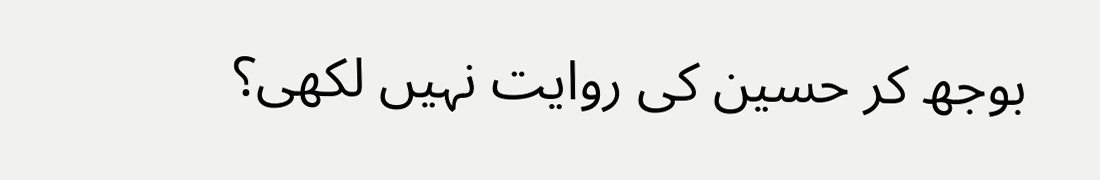بوجھ کر حسین کی روایت نہیں لکھی؟